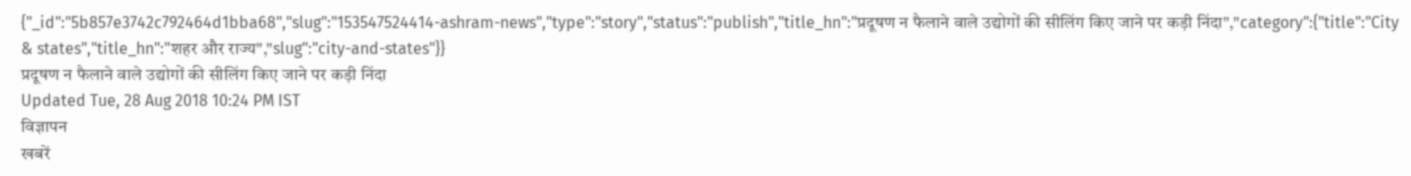{"_id":"5b857e3742c792464d1bba68","slug":"153547524414-ashram-news","type":"story","status":"publish","title_hn":"प्रदूषण न फैलाने वाले उद्योगों की सीलिंग किए जाने पर कड़ी निंदा","category":{"title":"City & states","title_hn":"शहर और राज्य","slug":"city-and-states"}}
प्रदूषण न फैलाने वाले उद्योगों की सीलिंग किए जाने पर कड़ी निंदा
Updated Tue, 28 Aug 2018 10:24 PM IST
विज्ञापन
खबरें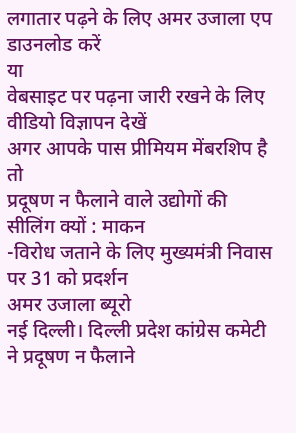लगातार पढ़ने के लिए अमर उजाला एप डाउनलोड करें
या
वेबसाइट पर पढ़ना जारी रखने के लिए वीडियो विज्ञापन देखें
अगर आपके पास प्रीमियम मेंबरशिप है तो
प्रदूषण न फैलाने वाले उद्योगों की सीलिंग क्यों : माकन
-विरोध जताने के लिए मुख्यमंत्री निवास पर 31 को प्रदर्शन
अमर उजाला ब्यूरो
नई दिल्ली। दिल्ली प्रदेश कांग्रेस कमेटी ने प्रदूषण न फैलाने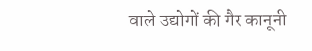वाले उद्योगों की गैर कानूनी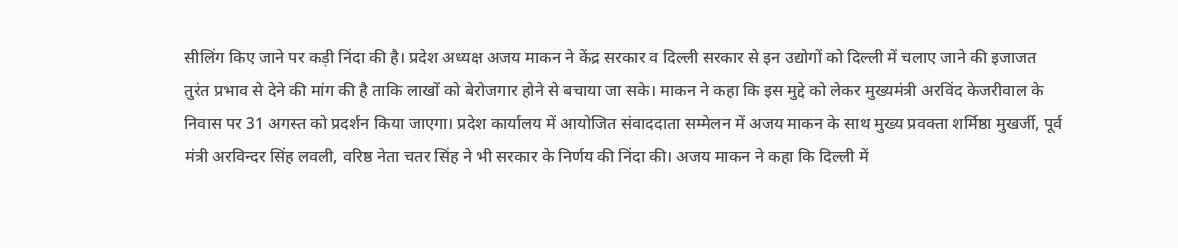सीलिंग किए जाने पर कड़ी निंदा की है। प्रदेश अध्यक्ष अजय माकन ने केंद्र सरकार व दिल्ली सरकार से इन उद्योगों को दिल्ली में चलाए जाने की इजाजत तुरंत प्रभाव से देने की मांग की है ताकि लाखों को बेरोजगार होने से बचाया जा सके। माकन ने कहा कि इस मुद्दे को लेकर मुख्यमंत्री अरविंद केजरीवाल के निवास पर 31 अगस्त को प्रदर्शन किया जाएगा। प्रदेश कार्यालय में आयोजित संवाददाता सम्मेलन में अजय माकन के साथ मुख्य प्रवक्ता शर्मिष्ठा मुखर्जी, पूर्व मंत्री अरविन्दर सिंह लवली, वरिष्ठ नेता चतर सिंह ने भी सरकार के निर्णय की निंदा की। अजय माकन ने कहा कि दिल्ली में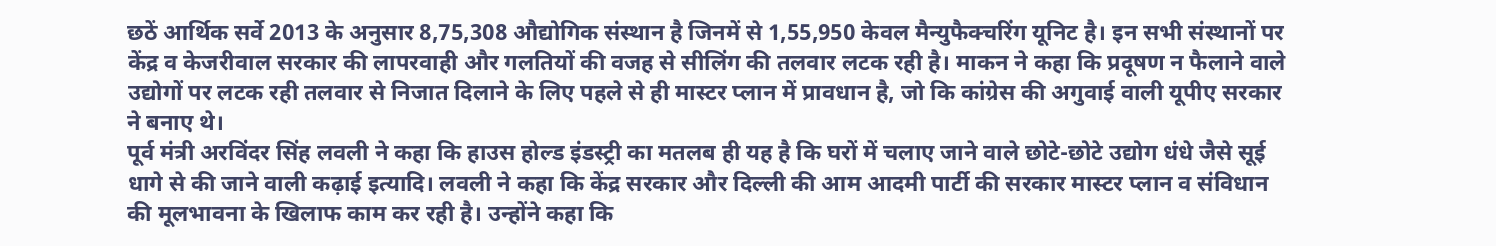छठें आर्थिक सर्वे 2013 के अनुसार 8,75,308 औद्योगिक संस्थान है जिनमें से 1,55,950 केवल मैन्युफैक्चरिंग यूनिट है। इन सभी संस्थानों पर केंद्र व केजरीवाल सरकार की लापरवाही और गलतियों की वजह से सीलिंग की तलवार लटक रही है। माकन ने कहा कि प्रदूषण न फैलाने वाले उद्योगों पर लटक रही तलवार से निजात दिलाने के लिए पहले से ही मास्टर प्लान में प्रावधान है, जो कि कांग्रेस की अगुवाई वाली यूपीए सरकार ने बनाए थे।
पूर्व मंत्री अरविंदर सिंह लवली ने कहा कि हाउस होल्ड इंडस्ट्री का मतलब ही यह है कि घरों में चलाए जाने वाले छोटे-छोटे उद्योग धंधे जैसे सूई धागे से की जाने वाली कढ़ाई इत्यादि। लवली ने कहा कि केंद्र सरकार और दिल्ली की आम आदमी पार्टी की सरकार मास्टर प्लान व संविधान की मूलभावना के खिलाफ काम कर रही है। उन्होंने कहा कि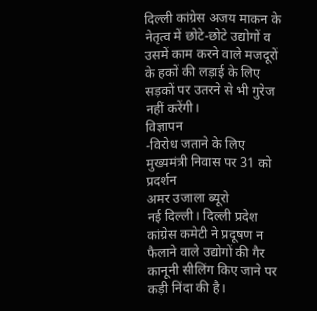दिल्ली कांग्रेस अजय माकन के नेतृत्व में छोटे-छोटे उद्योगों व उसमें काम करने वाले मजदूरों के हकों की लड़ाई के लिए सड़कों पर उतरने से भी गुरेज नहीं करेंगी।
विज्ञापन
-विरोध जताने के लिए मुख्यमंत्री निवास पर 31 को प्रदर्शन
अमर उजाला ब्यूरो
नई दिल्ली। दिल्ली प्रदेश कांग्रेस कमेटी ने प्रदूषण न फैलाने वाले उद्योगों की गैर कानूनी सीलिंग किए जाने पर कड़ी निंदा की है।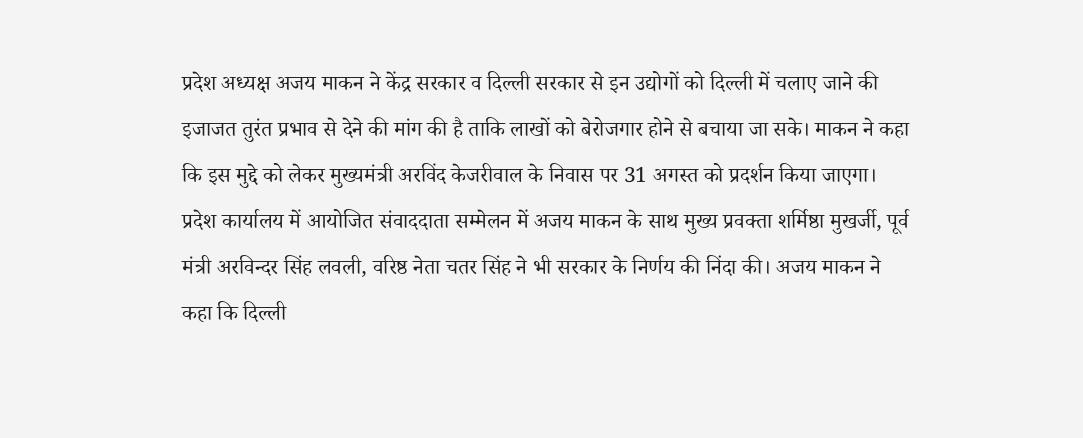प्रदेश अध्यक्ष अजय माकन ने केंद्र सरकार व दिल्ली सरकार से इन उद्योगों को दिल्ली में चलाए जाने की इजाजत तुरंत प्रभाव से देने की मांग की है ताकि लाखों को बेरोजगार होने से बचाया जा सके। माकन ने कहा कि इस मुद्दे को लेकर मुख्यमंत्री अरविंद केजरीवाल के निवास पर 31 अगस्त को प्रदर्शन किया जाएगा। प्रदेश कार्यालय में आयोजित संवाददाता सम्मेलन में अजय माकन के साथ मुख्य प्रवक्ता शर्मिष्ठा मुखर्जी, पूर्व मंत्री अरविन्दर सिंह लवली, वरिष्ठ नेता चतर सिंह ने भी सरकार के निर्णय की निंदा की। अजय माकन ने कहा कि दिल्ली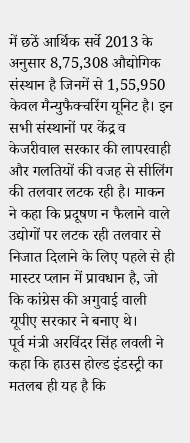में छठें आर्थिक सर्वे 2013 के अनुसार 8,75,308 औद्योगिक संस्थान है जिनमें से 1,55,950 केवल मैन्युफैक्चरिंग यूनिट है। इन सभी संस्थानों पर केंद्र व केजरीवाल सरकार की लापरवाही और गलतियों की वजह से सीलिंग की तलवार लटक रही है। माकन ने कहा कि प्रदूषण न फैलाने वाले उद्योगों पर लटक रही तलवार से निजात दिलाने के लिए पहले से ही मास्टर प्लान में प्रावधान है, जो कि कांग्रेस की अगुवाई वाली यूपीए सरकार ने बनाए थे।
पूर्व मंत्री अरविंदर सिंह लवली ने कहा कि हाउस होल्ड इंडस्ट्री का मतलब ही यह है कि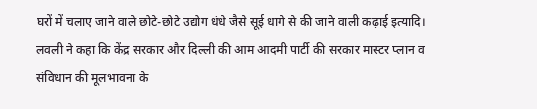घरों में चलाए जाने वाले छोटे-छोटे उद्योग धंधे जैसे सूई धागे से की जाने वाली कढ़ाई इत्यादि। लवली ने कहा कि केंद्र सरकार और दिल्ली की आम आदमी पार्टी की सरकार मास्टर प्लान व संविधान की मूलभावना के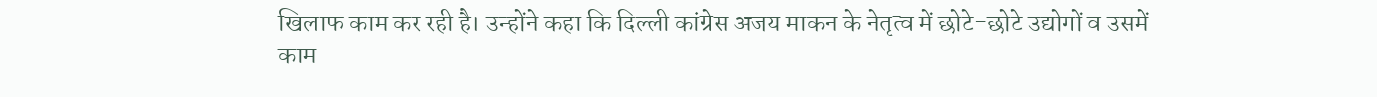खिलाफ काम कर रही है। उन्होंने कहा कि दिल्ली कांग्रेस अजय माकन के नेतृत्व में छोटे-छोटे उद्योगों व उसमें काम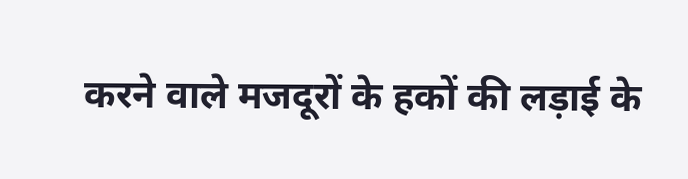करने वाले मजदूरों के हकों की लड़ाई के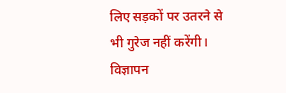लिए सड़कों पर उतरने से भी गुरेज नहीं करेंगी।
विज्ञापन